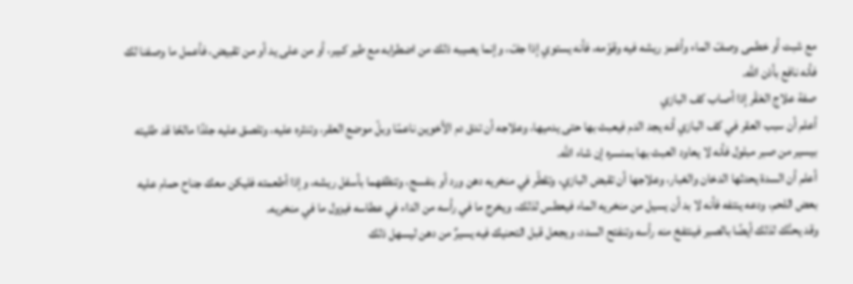مع شبت أو خطمى وصفّ الماء وأغمز ريشه فيه وقوّمه، فأنه يستوي إذا جفّ، وإنما يصيبه ذلك من اضطرابه مع طير كبير، أو من على يد أو من تقبيض، فأعمل ما وصفنا لك فأنه نافع بأذن الله.
صفة علاج العَقْر إذا أصاب كف البازي
أعلم أن سبب العقر في كف البازي أنه يجد الدم فيعبث بها حتى يدميها، وعلاجه أن تدق دم الأخوين ناعمًا وبلّ موضع العقر، وتنثره عليه، وتلصق عليه جلدًا مالحًا قد طليته بيسير من صبر مبلول فأنه لا يعاود العبث بها بمنسره إن شاء الله.
أعلم أن السدة يحدثها الدخان والغبار، وعلاجها أن تقبض البازي، وتقطّر في منخريه دهن ورد أو بنفسج، وتنظفهما بأسفل ريشه، وإذا أطعمته فليكن معك جناح حمام عليه بعض اللحم، ودعه ينتفه فأنه لا بد أن يسيل من منخريه الماء فيعطس لذلك، ويخرج ما في رأسه من الداء في عطاسه فيزول ما في منخريه.
وقد يحنَّك لذلك أيضًا بالصبر فينتفخ منه رأسه وتنفتح السدد، ويجعل قبل التحنيك فيه يسيرٌ من دهن ليسهل ذلك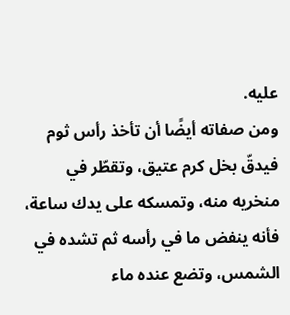عليه.
ومن صفاته أيضًا أن تأخذ رأس ثوم فيدقّ بخل كرم عتيق، وتقطّر في منخريه منه، وتمسكه على يدك ساعة، فأنه ينفض ما في رأسه ثم تشده في الشمس، وتضع عنده ماء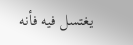يغتسل فيه فأنه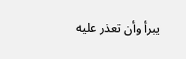يبرأ وأن تعذر عليه